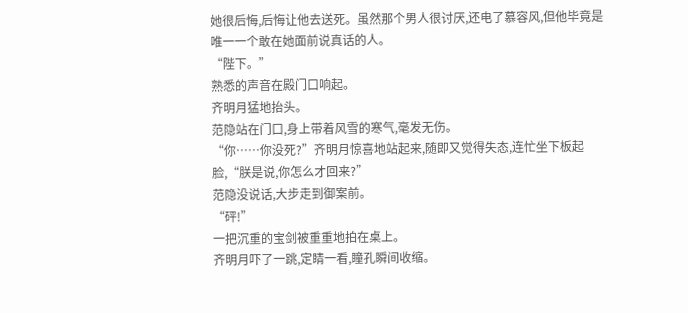她很后悔,后悔让他去送死。虽然那个男人很讨厌,还电了慕容风,但他毕竟是唯一一个敢在她面前说真话的人。
“陛下。”
熟悉的声音在殿门口响起。
齐明月猛地抬头。
范隐站在门口,身上带着风雪的寒气,毫发无伤。
“你……你没死?”齐明月惊喜地站起来,随即又觉得失态,连忙坐下板起脸,“朕是说,你怎么才回来?”
范隐没说话,大步走到御案前。
“砰!”
一把沉重的宝剑被重重地拍在桌上。
齐明月吓了一跳,定睛一看,瞳孔瞬间收缩。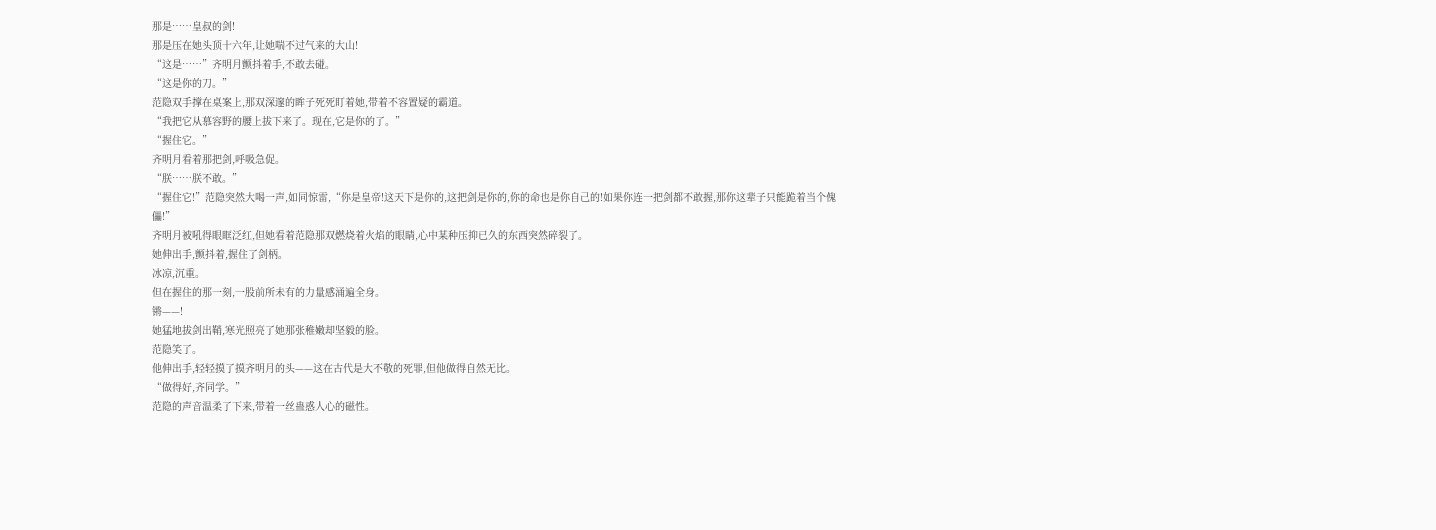那是……皇叔的剑!
那是压在她头顶十六年,让她喘不过气来的大山!
“这是……”齐明月颤抖着手,不敢去碰。
“这是你的刀。”
范隐双手撑在桌案上,那双深邃的眸子死死盯着她,带着不容置疑的霸道。
“我把它从慕容野的腰上拔下来了。现在,它是你的了。”
“握住它。”
齐明月看着那把剑,呼吸急促。
“朕……朕不敢。”
“握住它!”范隐突然大喝一声,如同惊雷,“你是皇帝!这天下是你的,这把剑是你的,你的命也是你自己的!如果你连一把剑都不敢握,那你这辈子只能跪着当个傀儡!”
齐明月被吼得眼眶泛红,但她看着范隐那双燃烧着火焰的眼睛,心中某种压抑已久的东西突然碎裂了。
她伸出手,颤抖着,握住了剑柄。
冰凉,沉重。
但在握住的那一刻,一股前所未有的力量感涌遍全身。
锵——!
她猛地拔剑出鞘,寒光照亮了她那张稚嫩却坚毅的脸。
范隐笑了。
他伸出手,轻轻摸了摸齐明月的头——这在古代是大不敬的死罪,但他做得自然无比。
“做得好,齐同学。”
范隐的声音温柔了下来,带着一丝蛊惑人心的磁性。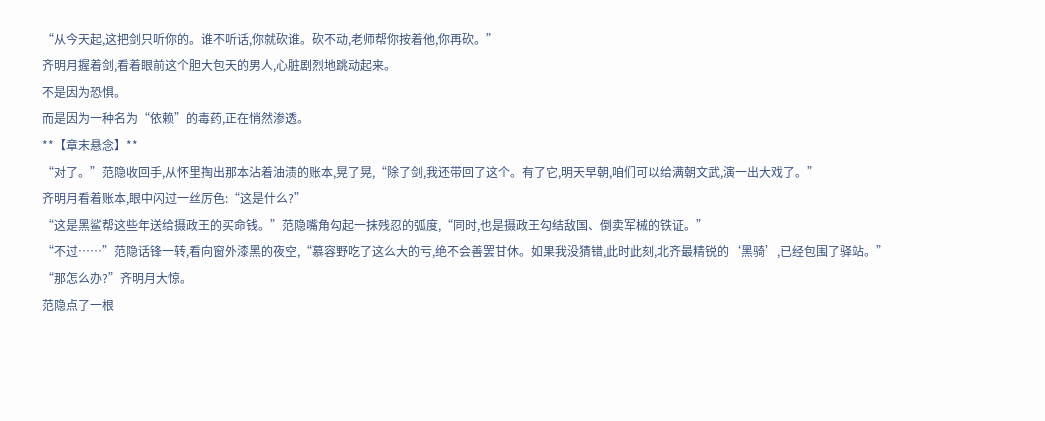“从今天起,这把剑只听你的。谁不听话,你就砍谁。砍不动,老师帮你按着他,你再砍。”
齐明月握着剑,看着眼前这个胆大包天的男人,心脏剧烈地跳动起来。
不是因为恐惧。
而是因为一种名为“依赖”的毒药,正在悄然渗透。
**【章末悬念】**
“对了。”范隐收回手,从怀里掏出那本沾着油渍的账本,晃了晃,“除了剑,我还带回了这个。有了它,明天早朝,咱们可以给满朝文武,演一出大戏了。”
齐明月看着账本,眼中闪过一丝厉色:“这是什么?”
“这是黑鲨帮这些年送给摄政王的买命钱。”范隐嘴角勾起一抹残忍的弧度,“同时,也是摄政王勾结敌国、倒卖军械的铁证。”
“不过……”范隐话锋一转,看向窗外漆黑的夜空,“慕容野吃了这么大的亏,绝不会善罢甘休。如果我没猜错,此时此刻,北齐最精锐的‘黑骑’,已经包围了驿站。”
“那怎么办?”齐明月大惊。
范隐点了一根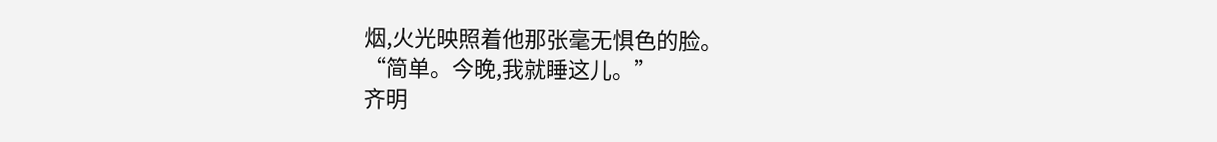烟,火光映照着他那张毫无惧色的脸。
“简单。今晚,我就睡这儿。”
齐明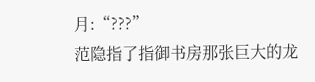月:“???”
范隐指了指御书房那张巨大的龙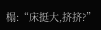榻:“床挺大,挤挤?”